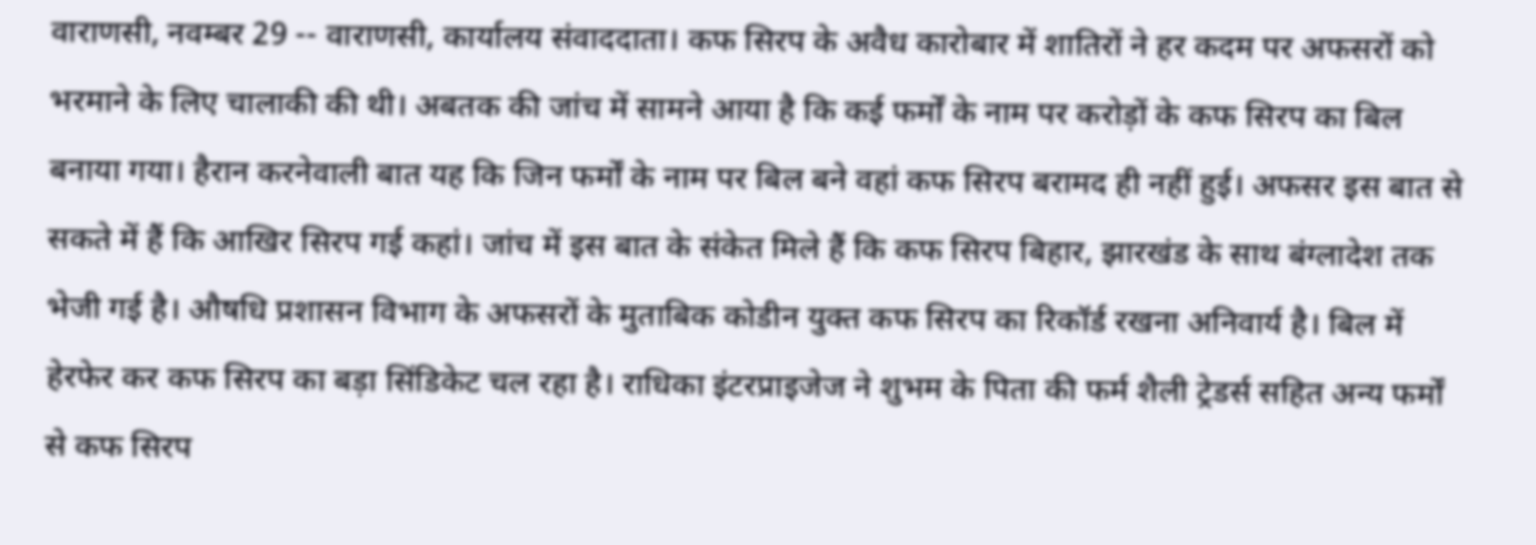वाराणसी, नवम्बर 29 -- वाराणसी, कार्यालय संवाददाता। कफ सिरप के अवैध कारोबार में शातिरों ने हर कदम पर अफसरों को भरमाने के लिए चालाकी की थी। अबतक की जांच में सामने आया है कि कई फर्मों के नाम पर करोड़ों के कफ सिरप का बिल बनाया गया। हैरान करनेवाली बात यह कि जिन फर्मों के नाम पर बिल बने वहां कफ सिरप बरामद ही नहीं हुई। अफसर इस बात से सकते में हैं कि आखिर सिरप गई कहां। जांच में इस बात के संकेत मिले हैं कि कफ सिरप बिहार, झारखंड के साथ बंग्लादेश तक भेजी गई है। औषधि प्रशासन विभाग के अफसरों के मुताबिक कोडीन युक्त कफ सिरप का रिकॉर्ड रखना अनिवार्य है। बिल में हेरफेर कर कफ सिरप का बड़ा सिंडिकेट चल रहा है। राधिका इंटरप्राइजेज ने शुभम के पिता की फर्म शैली ट्रेडर्स सहित अन्य फर्मों से कफ सिरप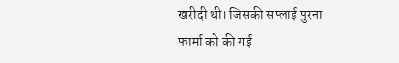खरीदी थी। जिसकी सप्लाई पुरना फार्मा को की गई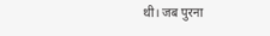थी। जब पुरना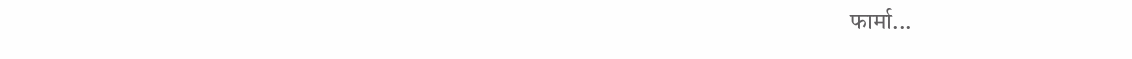फार्मा...